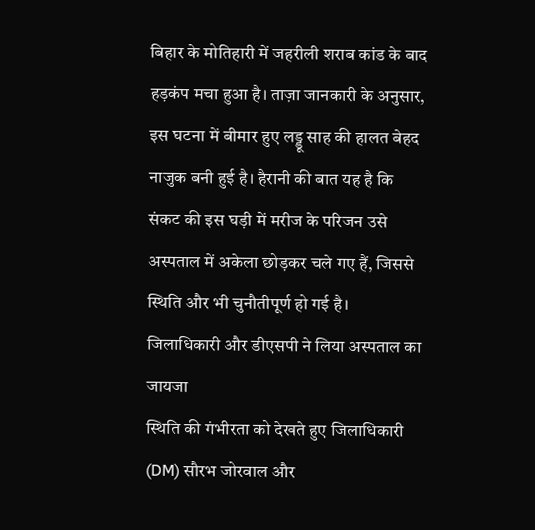बिहार के मोतिहारी में जहरीली शराब कांड के बाद हड़कंप मचा हुआ है। ताज़ा जानकारी के अनुसार, इस घटना में बीमार हुए लड्डू साह की हालत बेहद नाजुक बनी हुई है। हैरानी की बात यह है कि संकट की इस घड़ी में मरीज के परिजन उसे अस्पताल में अकेला छोड़कर चले गए हैं, जिससे स्थिति और भी चुनौतीपूर्ण हो गई है।
जिलाधिकारी और डीएसपी ने लिया अस्पताल का जायजा
स्थिति की गंभीरता को देखते हुए जिलाधिकारी (DM) सौरभ जोरवाल और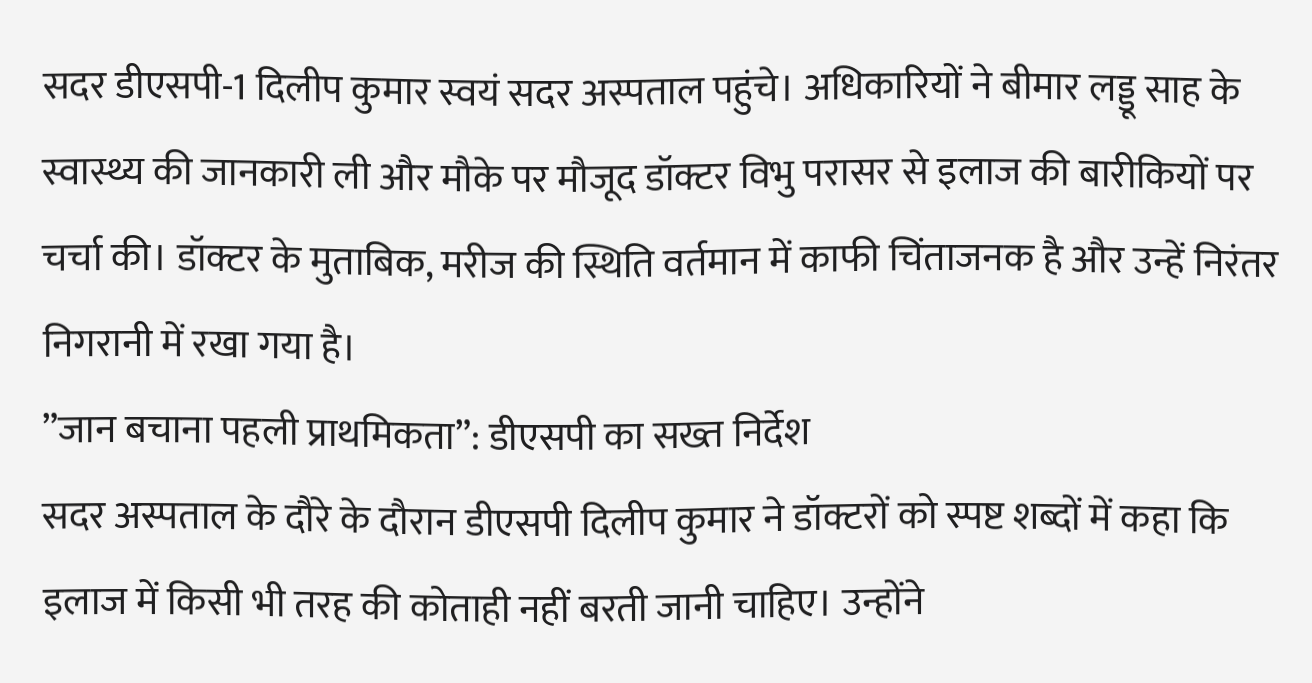सदर डीएसपी-1 दिलीप कुमार स्वयं सदर अस्पताल पहुंचे। अधिकारियों ने बीमार लड्डू साह के स्वास्थ्य की जानकारी ली और मौके पर मौजूद डॉक्टर विभु परासर से इलाज की बारीकियों पर चर्चा की। डॉक्टर के मुताबिक, मरीज की स्थिति वर्तमान में काफी चिंताजनक है और उन्हें निरंतर निगरानी में रखा गया है।
”जान बचाना पहली प्राथमिकता”: डीएसपी का सख्त निर्देश
सदर अस्पताल के दौरे के दौरान डीएसपी दिलीप कुमार ने डॉक्टरों को स्पष्ट शब्दों में कहा कि इलाज में किसी भी तरह की कोताही नहीं बरती जानी चाहिए। उन्होंने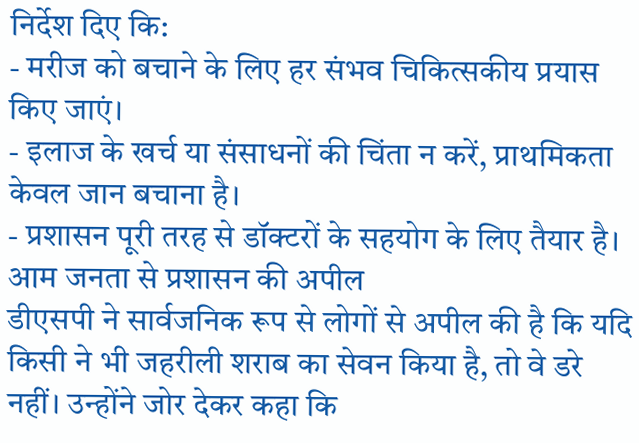निर्देश दिए कि:
- मरीज को बचाने के लिए हर संभव चिकित्सकीय प्रयास किए जाएं।
- इलाज के खर्च या संसाधनों की चिंता न करें, प्राथमिकता केवल जान बचाना है।
- प्रशासन पूरी तरह से डॉक्टरों के सहयोग के लिए तैयार है।
आम जनता से प्रशासन की अपील
डीएसपी ने सार्वजनिक रूप से लोगों से अपील की है कि यदि किसी ने भी जहरीली शराब का सेवन किया है, तो वे डरे नहीं। उन्होंने जोर देकर कहा कि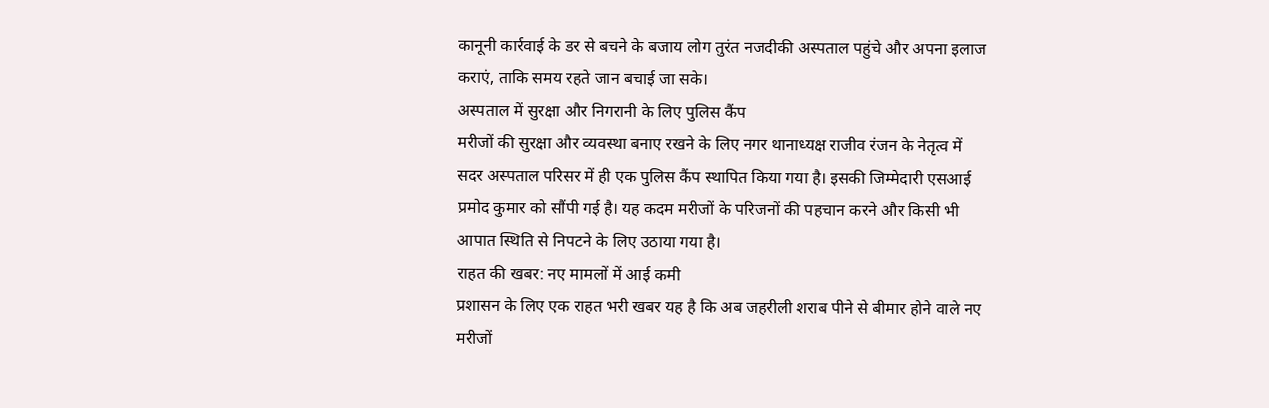कानूनी कार्रवाई के डर से बचने के बजाय लोग तुरंत नजदीकी अस्पताल पहुंचे और अपना इलाज कराएं, ताकि समय रहते जान बचाई जा सके।
अस्पताल में सुरक्षा और निगरानी के लिए पुलिस कैंप
मरीजों की सुरक्षा और व्यवस्था बनाए रखने के लिए नगर थानाध्यक्ष राजीव रंजन के नेतृत्व में सदर अस्पताल परिसर में ही एक पुलिस कैंप स्थापित किया गया है। इसकी जिम्मेदारी एसआई प्रमोद कुमार को सौंपी गई है। यह कदम मरीजों के परिजनों की पहचान करने और किसी भी आपात स्थिति से निपटने के लिए उठाया गया है।
राहत की खबर: नए मामलों में आई कमी
प्रशासन के लिए एक राहत भरी खबर यह है कि अब जहरीली शराब पीने से बीमार होने वाले नए मरीजों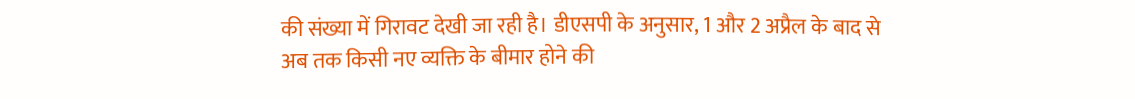की संख्या में गिरावट देखी जा रही है। डीएसपी के अनुसार, 1 और 2 अप्रैल के बाद से अब तक किसी नए व्यक्ति के बीमार होने की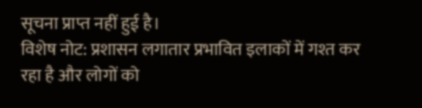सूचना प्राप्त नहीं हुई है।
विशेष नोट: प्रशासन लगातार प्रभावित इलाकों में गश्त कर रहा है और लोगों को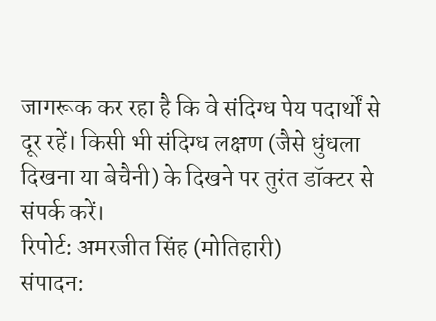जागरूक कर रहा है कि वे संदिग्ध पेय पदार्थों से दूर रहें। किसी भी संदिग्ध लक्षण (जैसे धुंधला दिखना या बेचैनी) के दिखने पर तुरंत डॉक्टर से संपर्क करें।
रिपोर्ट: अमरजीत सिंह (मोतिहारी)
संपादन: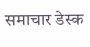समाचार डेस्क